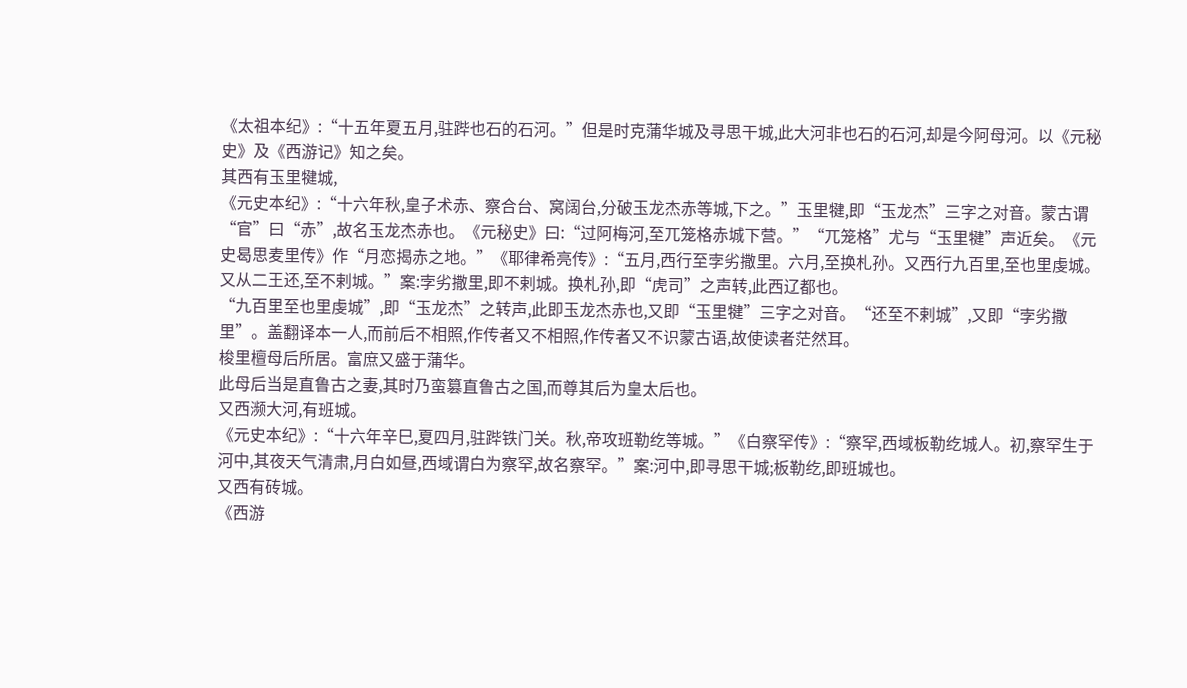《太祖本纪》:“十五年夏五月,驻跸也石的石河。”但是时克蒲华城及寻思干城,此大河非也石的石河,却是今阿母河。以《元秘史》及《西游记》知之矣。
其西有玉里犍城,
《元史本纪》:“十六年秋,皇子术赤、察合台、窝阔台,分破玉龙杰赤等城,下之。”玉里犍,即“玉龙杰”三字之对音。蒙古谓“官”曰“赤”,故名玉龙杰赤也。《元秘史》曰:“过阿梅河,至兀笼格赤城下营。”“兀笼格”尤与“玉里犍”声近矣。《元史曷思麦里传》作“月恋揭赤之地。”《耶律希亮传》:“五月,西行至孛劣撒里。六月,至换札孙。又西行九百里,至也里虔城。又从二王还,至不剌城。”案:孛劣撒里,即不剌城。换札孙,即“虎司”之声转,此西辽都也。
“九百里至也里虔城”,即“玉龙杰”之转声,此即玉龙杰赤也,又即“玉里犍”三字之对音。“还至不剌城”,又即“孛劣撒里”。盖翻译本一人,而前后不相照,作传者又不相照,作传者又不识蒙古语,故使读者茫然耳。
梭里檀母后所居。富庶又盛于蒲华。
此母后当是直鲁古之妻,其时乃蛮篡直鲁古之国,而尊其后为皇太后也。
又西濒大河,有班城。
《元史本纪》:“十六年辛巳,夏四月,驻跸铁门关。秋,帝攻班勒纥等城。”《白察罕传》:“察罕,西域板勒纥城人。初,察罕生于河中,其夜天气清肃,月白如昼,西域谓白为察罕,故名察罕。”案:河中,即寻思干城;板勒纥,即班城也。
又西有砖城。
《西游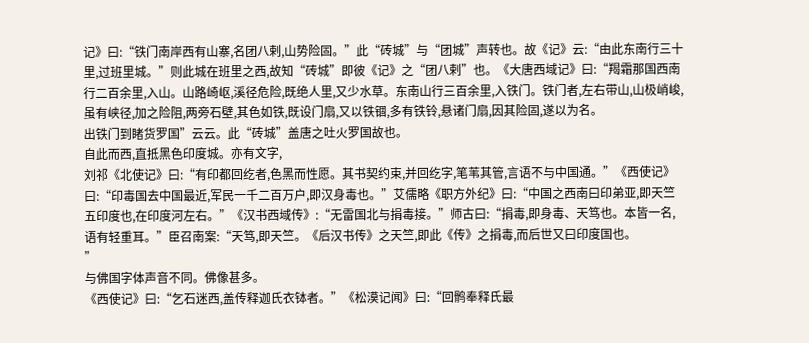记》曰:“铁门南岸西有山寨,名团八剌,山势险固。”此“砖城”与“团城”声转也。故《记》云:“由此东南行三十里,过班里城。”则此城在班里之西,故知“砖城”即彼《记》之“团八剌”也。《大唐西域记》曰:“羯霜那国西南行二百余里,入山。山路崎岖,溪径危险,既绝人里,又少水草。东南山行三百余里,入铁门。铁门者,左右带山,山极峭峻,虽有峡径,加之险阻,两旁石壁,其色如铁,既设门扇,又以铁锢,多有铁铃,悬诸门扇,因其险固,遂以为名。
出铁门到睹货罗国”云云。此“砖城”盖唐之吐火罗国故也。
自此而西,直抵黑色印度城。亦有文字,
刘祁《北使记》曰:“有印都回纥者,色黑而性愿。其书契约束,并回纥字,笔苇其管,言语不与中国通。”《西使记》曰:“印毒国去中国最近,军民一千二百万户,即汉身毒也。”艾儒略《职方外纪》曰:“中国之西南曰印弟亚,即天竺五印度也,在印度河左右。”《汉书西域传》:“无雷国北与捐毒接。”师古曰:“捐毒,即身毒、天笃也。本皆一名,语有轻重耳。”臣召南案:“天笃,即天竺。《后汉书传》之天竺,即此《传》之捐毒,而后世又曰印度国也。
”
与佛国字体声音不同。佛像甚多。
《西使记》曰:“乞石迷西,盖传释迦氏衣钵者。”《松漠记闻》曰:“回鹘奉释氏最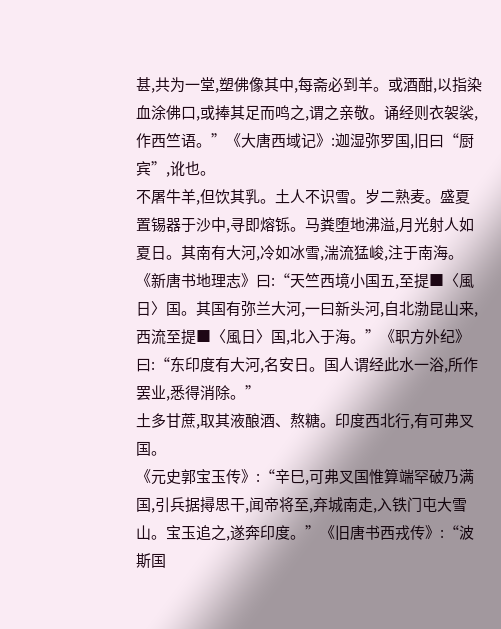甚,共为一堂,塑佛像其中,每斋必到羊。或酒酣,以指染血涂佛口,或捧其足而鸣之,谓之亲敬。诵经则衣袈裟,作西竺语。”《大唐西域记》:迦湿弥罗国,旧曰“厨宾”,讹也。
不屠牛羊,但饮其乳。土人不识雪。岁二熟麦。盛夏置锡器于沙中,寻即熔铄。马粪堕地沸溢,月光射人如夏日。其南有大河,冷如冰雪,湍流猛峻,注于南海。
《新唐书地理志》曰:“天竺西境小国五,至提■〈風日〉国。其国有弥兰大河,一曰新头河,自北渤昆山来,西流至提■〈風日〉国,北入于海。”《职方外纪》曰:“东印度有大河,名安日。国人谓经此水一浴,所作罢业,悉得消除。”
土多甘蔗,取其液酿酒、熬糖。印度西北行,有可弗叉国。
《元史郭宝玉传》:“辛巳,可弗叉国惟算端罕破乃满国,引兵据撏思干,闻帝将至,弃城南走,入铁门屯大雪山。宝玉追之,遂奔印度。”《旧唐书西戎传》:“波斯国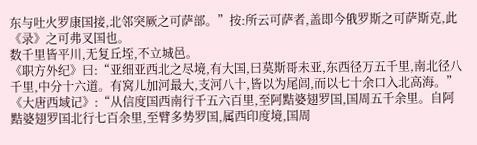东与吐火罗康国接,北邻突厥之可萨部。”按:所云可萨者,盖即今俄罗斯之可萨斯克,此《录》之可弗叉国也。
数千里皆平川,无复丘垤,不立城邑。
《职方外纪》曰:“亚细亚西北之尽境,有大国,曰莫斯哥未亚,东西径万五千里,南北径八千里,中分十六道。有窝儿加河最大,支河八十,皆以为尾闾,而以七十余口入北高海。”《大唐西域记》:“从信度国西南行千五六百里,至阿黠婆翅罗国,国周五千余里。自阿黠婆翅罗国北行七百余里,至臂多势罗国,属西印度境,国周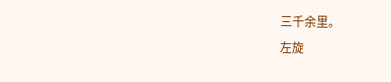三千余里。
左旋